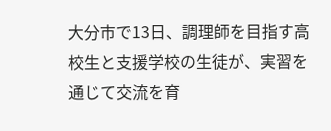大分市で13日、調理師を目指す高校生と支援学校の生徒が、実習を通じて交流を育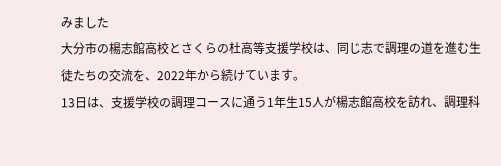みました
大分市の楊志館高校とさくらの杜高等支援学校は、同じ志で調理の道を進む生徒たちの交流を、2022年から続けています。
13日は、支援学校の調理コースに通う1年生15人が楊志館高校を訪れ、調理科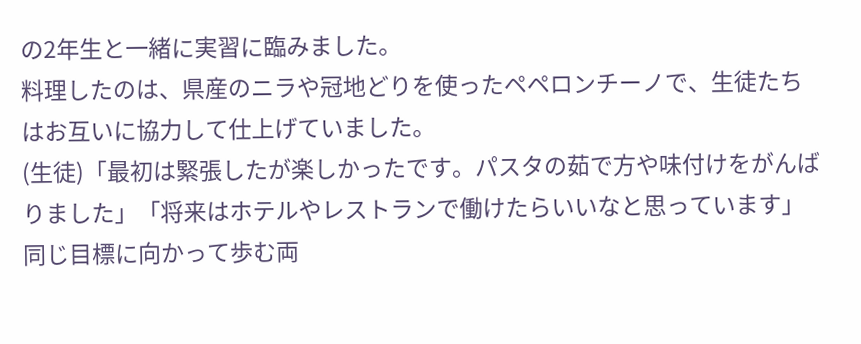の2年生と一緒に実習に臨みました。
料理したのは、県産のニラや冠地どりを使ったペペロンチーノで、生徒たちはお互いに協力して仕上げていました。
(生徒)「最初は緊張したが楽しかったです。パスタの茹で方や味付けをがんばりました」「将来はホテルやレストランで働けたらいいなと思っています」
同じ目標に向かって歩む両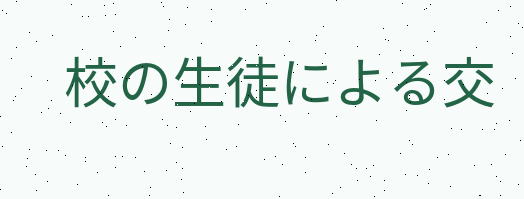校の生徒による交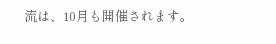流は、10月も開催されます。